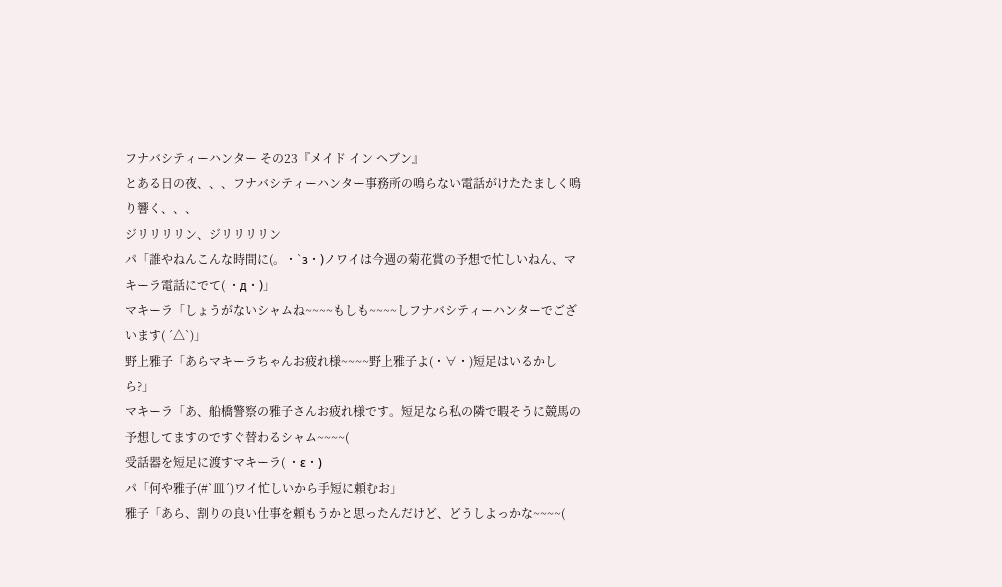フナバシティーハンター その23『メイド イン ヘブン』
とある日の夜、、、フナバシティーハンター事務所の鳴らない電話がけたたましく鳴り響く、、、
ジリリリリン、ジリリリリン
パ「誰やねんこんな時間に(。・`з・)ノワイは今週の菊花賞の予想で忙しいねん、マキーラ電話にでて( ・д・)」
マキーラ「しょうがないシャムね~~~~もしも~~~~しフナバシティーハンターでございます( ´△`)」
野上雅子「あらマキーラちゃんお疲れ様~~~~野上雅子よ(・∀・)短足はいるかしら?」
マキーラ「あ、船橋警察の雅子さんお疲れ様です。短足なら私の隣で暇そうに競馬の予想してますのですぐ替わるシャム~~~~(
受話器を短足に渡すマキーラ( ・ε・)
パ「何や雅子(#`皿´)ワイ忙しいから手短に頼むお」
雅子「あら、割りの良い仕事を頼もうかと思ったんだけど、どうしよっかな~~~~(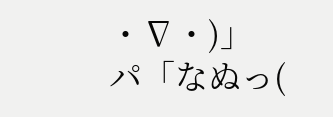・∇・)」
パ「なぬっ(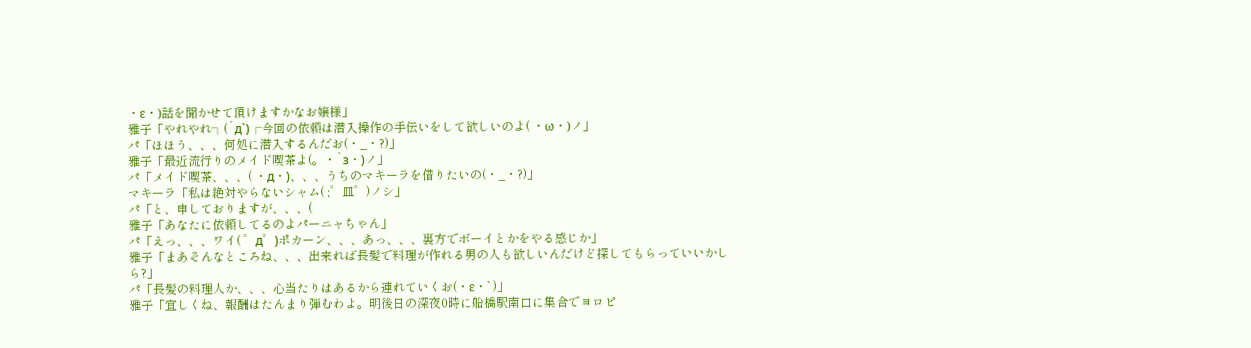・ε・)話を聞かせて頂けますかなお嬢様」
雅子「やれやれ┐(´д`)┌今回の依頼は潜入操作の手伝いをして欲しいのよ( ・ω・)ノ」
パ「ほほう、、、何処に潜入するんだお(・_・?)」
雅子「最近流行りのメイド喫茶よ(。・`з・)ノ」
パ「メイド喫茶、、、( ・д・)、、、うちのマキーラを借りたいの(・_・?)」
マキーラ「私は絶対やらないシャム( ;゜皿゜)ノシ」
パ「と、申しておりますが、、、(
雅子「あなたに依頼してるのよパーニャちゃん」
パ「えっ、、、ワイ( ゜д゜)ポカーン、、、あっ、、、裏方でボーイとかをやる感じか」
雅子「まあそんなところね、、、出来れば長髪で料理が作れる男の人も欲しいんだけど探してもらっていいかしら?」
パ「長髪の料理人か、、、心当たりはあるから連れていくお(・ε・` )」
雅子「宜しくね、報酬はたんまり弾むわよ。明後日の深夜0時に船橋駅南口に集合でヨロピ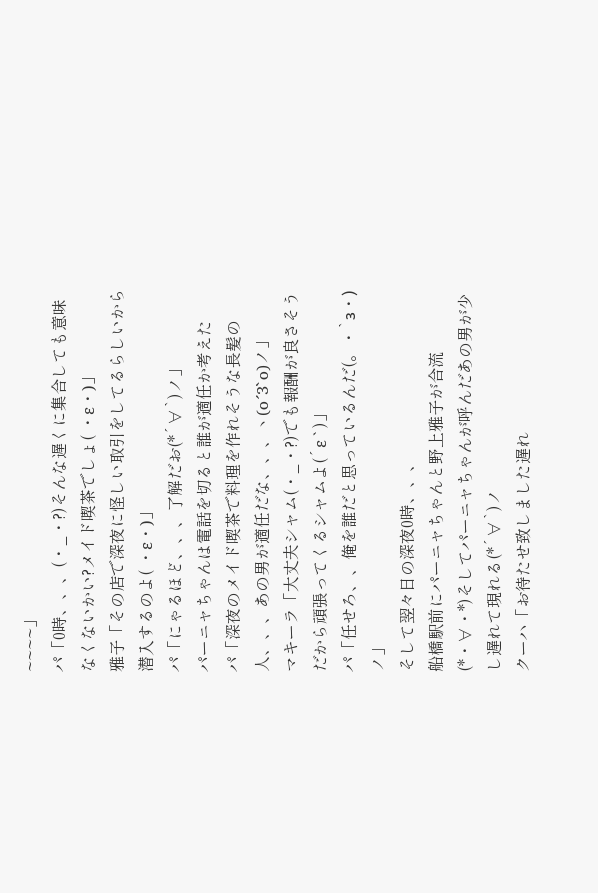~~~~」
パ「0時、、、(・_・?)そんな遅くに集合しても意味なくないかい?メイド喫茶でしょ( ・ε・)」
雅子「その店で深夜に怪しい取引をしてるらしいから潜入するのよ( ・ε・)」
パ「にゃるほど、、、了解だお(*´∀`)ノ」
パーニャちゃんは電話を切ると誰が適任か考えた
パ「深夜のメイド喫茶で料理を作れそうな長髪の人、、、あの男が適任だな、、、ヽ(o´3`o)ノ」
マキーラ「大丈夫シャム(・_・?)でも報酬が良さそうだから頑張ってくるシャムよ(´ε ` )」
パ「任せろ、、俺を誰だと思っているんだ(。・`з・)ノ」
そして翌々日の深夜0時、、、
船橋駅前にパーニャちゃんと野上雅子が合流(*・∀・*)そしてパーニャちゃんが呼んだあの男が少し遅れて現れる(*´∀`)ノ
クーハ「お待たせ致しました遅れ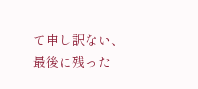て申し訳ない、最後に残った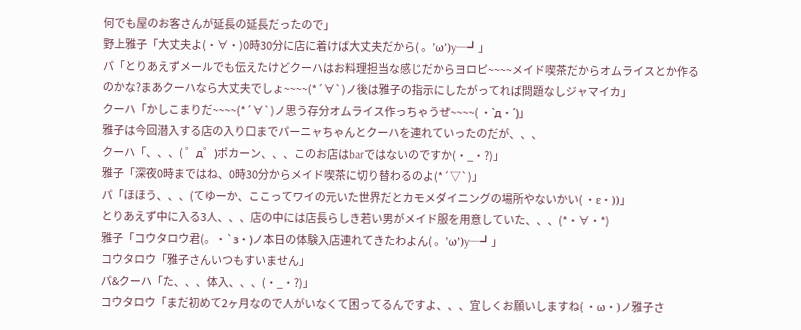何でも屋のお客さんが延長の延長だったので」
野上雅子「大丈夫よ(・∀・)0時30分に店に着けば大丈夫だから( 。’ω’)y─┛」
パ「とりあえずメールでも伝えたけどクーハはお料理担当な感じだからヨロピ~~~~メイド喫茶だからオムライスとか作るのかな?まあクーハなら大丈夫でしょ~~~~(*´∀`)ノ後は雅子の指示にしたがってれば問題なしジャマイカ」
クーハ「かしこまりだ~~~~(*´∀`)ノ思う存分オムライス作っちゃうぜ~~~~( ・`д・´)」
雅子は今回潜入する店の入り口までパーニャちゃんとクーハを連れていったのだが、、、
クーハ「、、、( ゜д゜)ポカーン、、、このお店はbarではないのですか(・_・?)」
雅子「深夜0時まではね、0時30分からメイド喫茶に切り替わるのよ(*´▽`)」
パ「ほほう、、、(てゆーか、ここってワイの元いた世界だとカモメダイニングの場所やないかい( ・ε・))」
とりあえず中に入る3人、、、店の中には店長らしき若い男がメイド服を用意していた、、、(*・∀・*)
雅子「コウタロウ君(。・`з・)ノ本日の体験入店連れてきたわよん( 。’ω’)y─┛」
コウタロウ「雅子さんいつもすいません」
パ&クーハ「た、、、体入、、、(・_・?)」
コウタロウ「まだ初めて2ヶ月なので人がいなくて困ってるんですよ、、、宜しくお願いしますね( ・ω・)ノ雅子さ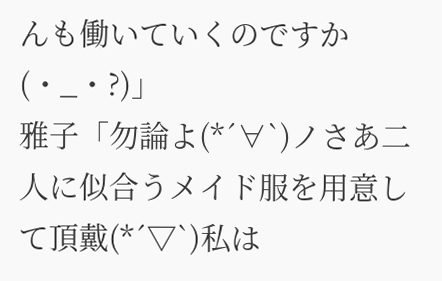んも働いていくのですか(・_・?)」
雅子「勿論よ(*´∀`)ノさあ二人に似合うメイド服を用意して頂戴(*´▽`)私は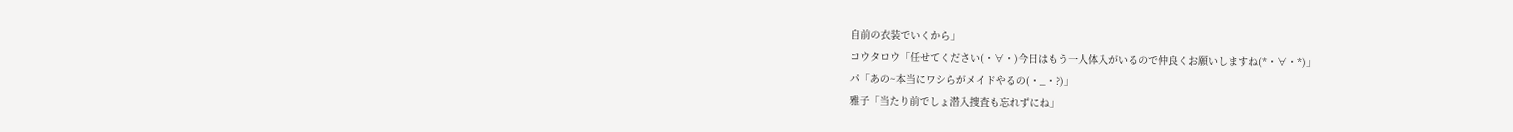自前の衣装でいくから」
コウタロウ「任せてください(・∀・)今日はもう一人体入がいるので仲良くお願いしますね(*・∀・*)」
パ「あの~本当にワシらがメイドやるの(・_・?)」
雅子「当たり前でしょ潜入捜査も忘れずにね」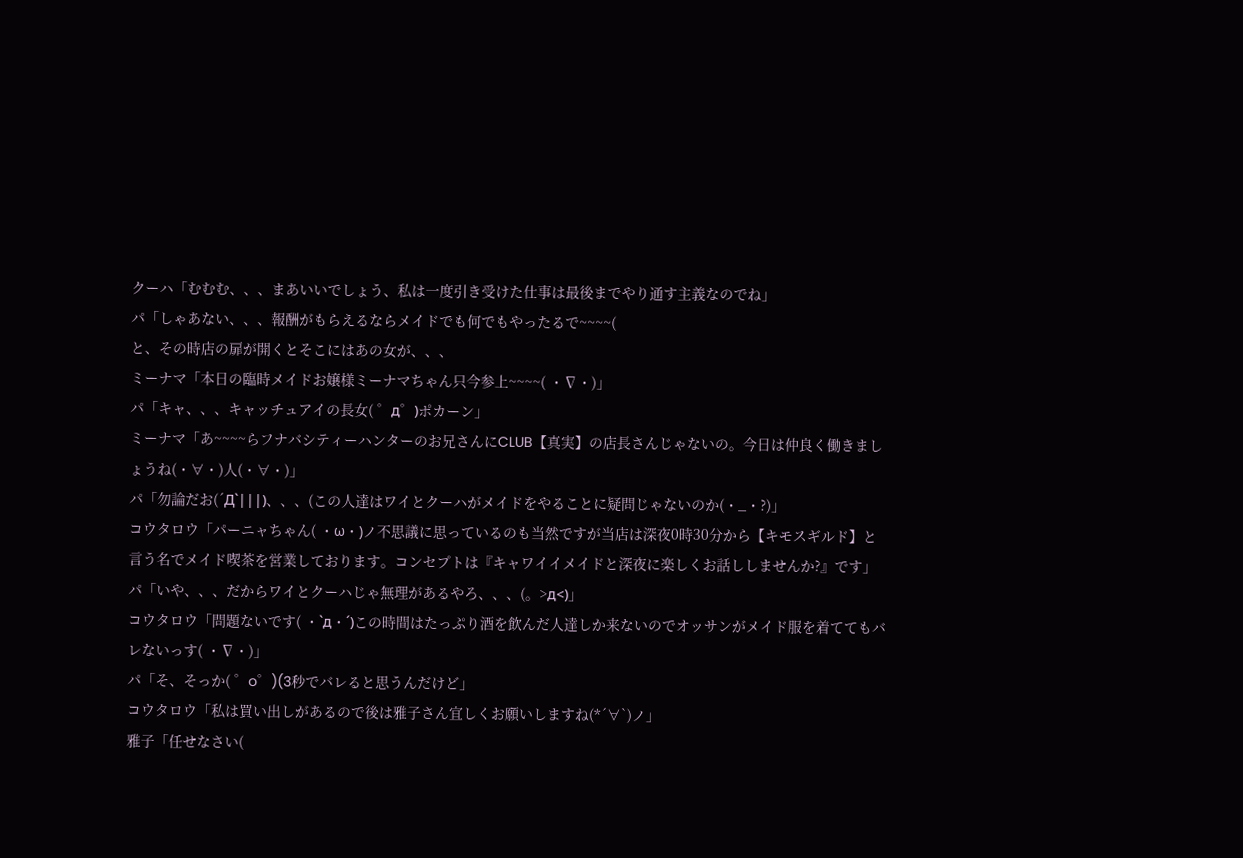クーハ「むむむ、、、まあいいでしょう、私は一度引き受けた仕事は最後までやり通す主義なのでね」
パ「しゃあない、、、報酬がもらえるならメイドでも何でもやったるで~~~~(
と、その時店の扉が開くとそこにはあの女が、、、
ミーナマ「本日の臨時メイドお嬢様ミーナマちゃん只今参上~~~~( ・∇・)」
パ「キャ、、、キャッチュアイの長女( ゜д゜)ポカーン」
ミーナマ「あ~~~~らフナバシティーハンターのお兄さんにCLUB【真実】の店長さんじゃないの。今日は仲良く働きましょうね(・∀・)人(・∀・)」
パ「勿論だお(´Д`|||)、、、(この人達はワイとクーハがメイドをやることに疑問じゃないのか(・_・?)」
コウタロウ「パーニャちゃん( ・ω・)ノ不思議に思っているのも当然ですが当店は深夜0時30分から【キモスギルド】と言う名でメイド喫茶を営業しております。コンセプトは『キャワイイメイドと深夜に楽しくお話ししませんか?』です」
パ「いや、、、だからワイとクーハじゃ無理があるやろ、、、(。>д<)」
コウタロウ「問題ないです( ・`д・´)この時間はたっぷり酒を飲んだ人達しか来ないのでオッサンがメイド服を着ててもバレないっす( ・∇・)」
パ「そ、そっか( ゜o゜)(3秒でバレると思うんだけど」
コウタロウ「私は買い出しがあるので後は雅子さん宜しくお願いしますね(*´∀`)ノ」
雅子「任せなさい(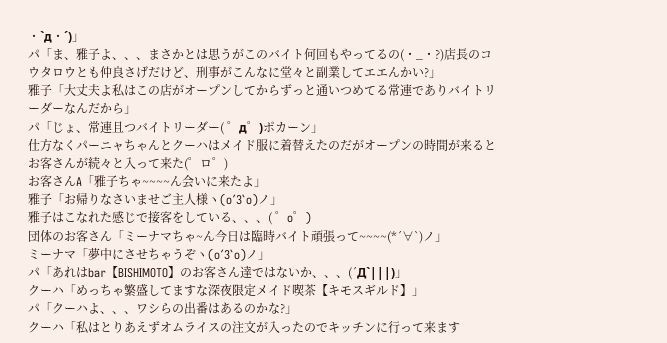・`д・´)」
パ「ま、雅子よ、、、まさかとは思うがこのバイト何回もやってるの(・_・?)店長のコウタロウとも仲良さげだけど、刑事がこんなに堂々と副業してエエんかい?」
雅子「大丈夫よ私はこの店がオープンしてからずっと通いつめてる常連でありバイトリーダーなんだから」
パ「じょ、常連且つバイトリーダー( ゜д゜)ポカーン」
仕方なくパーニャちゃんとクーハはメイド服に着替えたのだがオープンの時間が来るとお客さんが続々と入って来た(゜ロ゜)
お客さんA「雅子ちゃ~~~~ん会いに来たよ」
雅子「お帰りなさいませご主人様ヽ(o´3`o)ノ」
雅子はこなれた感じで接客をしている、、、( ゜o゜)
団体のお客さん「ミーナマちゃ~ん今日は臨時バイト頑張って~~~~(*´∀`)ノ」
ミーナマ「夢中にさせちゃうぞヽ(o´3`o)ノ」
パ「あれはbar【BISHIMOTO】のお客さん達ではないか、、、(´Д`|||)」
クーハ「めっちゃ繁盛してますな深夜限定メイド喫茶【キモスギルド】」
パ「クーハよ、、、ワシらの出番はあるのかな?」
クーハ「私はとりあえずオムライスの注文が入ったのでキッチンに行って来ます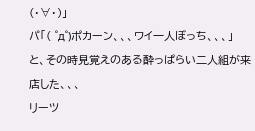(・∀・)」
パ「( ゜д゜)ポカーン、、、ワイ一人ぼっち、、、」
と、その時見覚えのある酔っぱらい二人組が来店した、、、
リーツ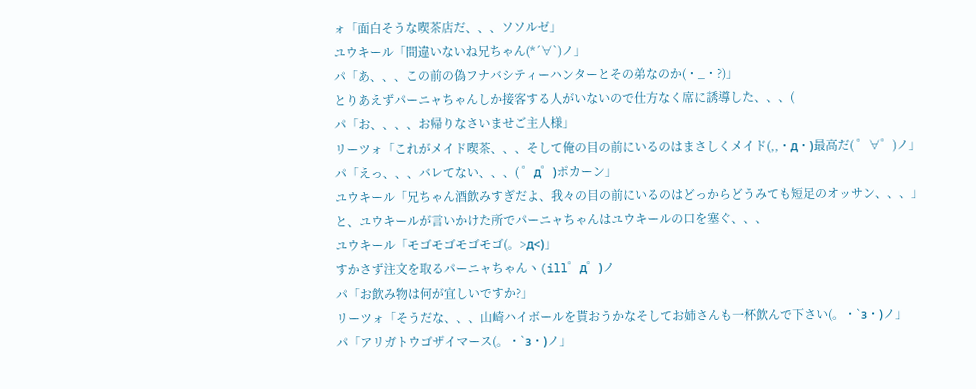ォ「面白そうな喫茶店だ、、、ソソルゼ」
ユウキール「間違いないね兄ちゃん(*´∀`)ノ」
パ「あ、、、この前の偽フナバシティーハンターとその弟なのか(・_・?)」
とりあえずパーニャちゃんしか接客する人がいないので仕方なく席に誘導した、、、(
パ「お、、、、お帰りなさいませご主人様」
リーツォ「これがメイド喫茶、、、そして俺の目の前にいるのはまさしくメイド(,,・д・)最高だ( ゜∀゜)ノ」
パ「えっ、、、バレてない、、、( ゜д゜)ポカーン」
ユウキール「兄ちゃん酒飲みすぎだよ、我々の目の前にいるのはどっからどうみても短足のオッサン、、、」
と、ユウキールが言いかけた所でパーニャちゃんはユウキールの口を塞ぐ、、、
ユウキール「モゴモゴモゴモゴ(。>д<)」
すかさず注文を取るパーニャちゃんヽ(ill゜д゜)ノ
パ「お飲み物は何が宜しいですか?」
リーツォ「そうだな、、、山崎ハイボールを貰おうかなそしてお姉さんも一杯飲んで下さい(。・`з・)ノ」
パ「アリガトウゴザイマース(。・`з・)ノ」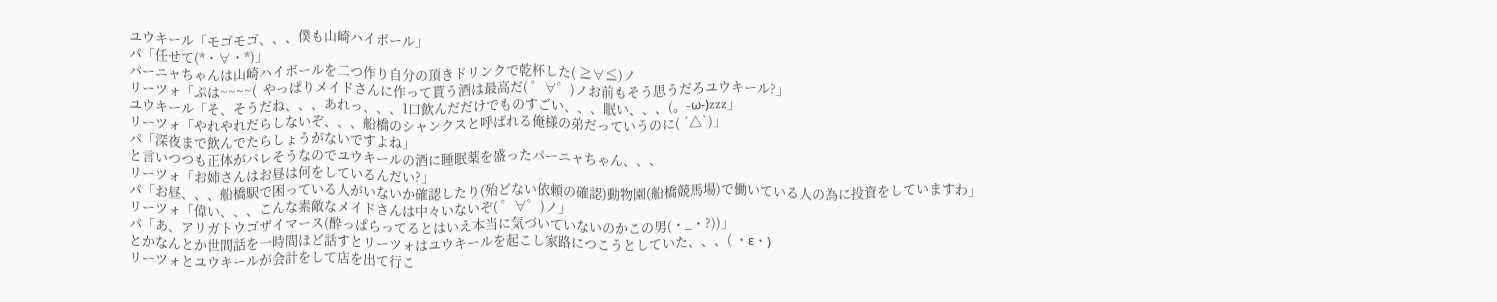ユウキール「モゴモゴ、、、僕も山崎ハイボール」
パ「任せて(*・∀・*)」
パーニャちゃんは山崎ハイボールを二つ作り自分の頂きドリンクで乾杯した( ≧∀≦)ノ
リーツォ「ぷは~~~~(  やっぱりメイドさんに作って貰う酒は最高だ( ゜∀゜)ノお前もそう思うだろユウキール?」
ユウキール「そ、そうだね、、、あれっ、、、1口飲んだだけでものすごい、、、眠い、、、(。-ω-)zzz」
リーツォ「やれやれだらしないぞ、、、船橋のシャンクスと呼ばれる俺様の弟だっていうのに( ´△`)」
パ「深夜まで飲んでたらしょうがないですよね」
と言いつつも正体がバレそうなのでユウキールの酒に睡眠薬を盛ったパーニャちゃん、、、
リーツォ「お姉さんはお昼は何をしているんだい?」
パ「お昼、、、船橋駅で困っている人がいないか確認したり(殆どない依頼の確認)動物園(船橋競馬場)で働いている人の為に投資をしていますわ」
リーツォ「偉い、、、こんな素敵なメイドさんは中々いないぞ( ゜∀゜)ノ」
パ「あ、アリガトウゴザイマース(酔っぱらってるとはいえ本当に気づいていないのかこの男(・_・?))」
とかなんとか世間話を一時間ほど話すとリーツォはユウキールを起こし家路につこうとしていた、、、( ・ε・)
リーツォとユウキールが会計をして店を出て行こ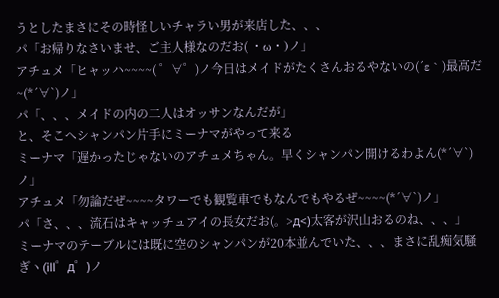うとしたまさにその時怪しいチャラい男が来店した、、、
パ「お帰りなさいませ、ご主人様なのだお( ・ω・)ノ」
アチュメ「ヒャッハ~~~~( ゜∀゜)ノ今日はメイドがたくさんおるやないの(´ε ` )最高だ~(*´∀`)ノ」
パ「、、、メイドの内の二人はオッサンなんだが」
と、そこへシャンパン片手にミーナマがやって来る
ミーナマ「遅かったじゃないのアチュメちゃん。早くシャンパン開けるわよん(*´∀`)ノ」
アチュメ「勿論だぜ~~~~タワーでも観覧車でもなんでもやるぜ~~~~(*´∀`)ノ」
パ「さ、、、流石はキャッチュアイの長女だお(。>д<)太客が沢山おるのね、、、」
ミーナマのテーブルには既に空のシャンパンが20本並んでいた、、、まさに乱痴気騒ぎヽ(ill゜д゜)ノ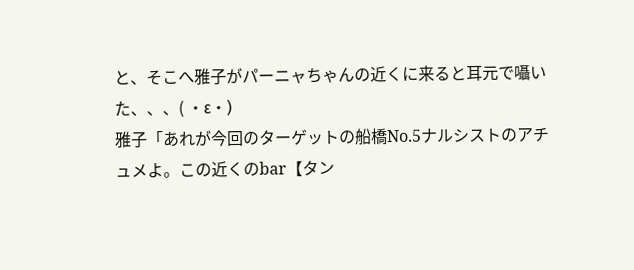と、そこへ雅子がパーニャちゃんの近くに来ると耳元で囁いた、、、( ・ε・)
雅子「あれが今回のターゲットの船橋No.5ナルシストのアチュメよ。この近くのbar【タン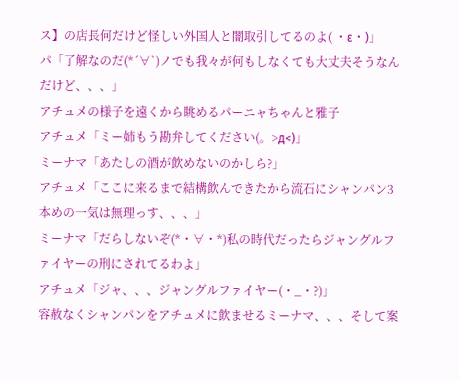ス】の店長何だけど怪しい外国人と闇取引してるのよ( ・ε・)」
パ「了解なのだ(*´∀`)ノでも我々が何もしなくても大丈夫そうなんだけど、、、」
アチュメの様子を遠くから眺めるパーニャちゃんと雅子
アチュメ「ミー姉もう勘弁してください(。>д<)」
ミーナマ「あたしの酒が飲めないのかしら?」
アチュメ「ここに来るまで結構飲んできたから流石にシャンパン3本めの一気は無理っす、、、」
ミーナマ「だらしないぞ(*・∀・*)私の時代だったらジャングルファイヤーの刑にされてるわよ」
アチュメ「ジャ、、、ジャングルファイヤー(・_・?)」
容赦なくシャンパンをアチュメに飲ませるミーナマ、、、そして案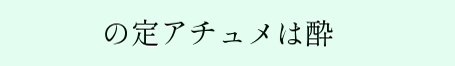の定アチュメは酔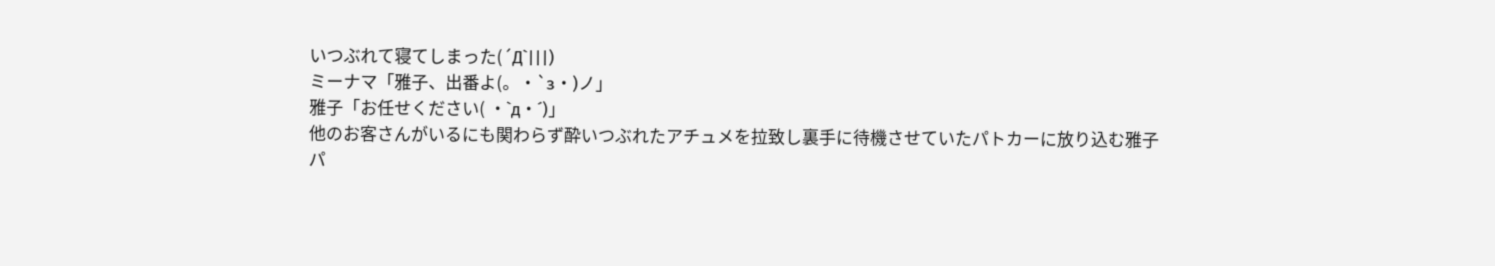いつぶれて寝てしまった(´Д`|||)
ミーナマ「雅子、出番よ(。・`з・)ノ」
雅子「お任せください( ・`д・´)」
他のお客さんがいるにも関わらず酔いつぶれたアチュメを拉致し裏手に待機させていたパトカーに放り込む雅子
パ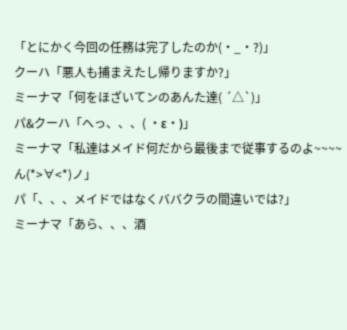「とにかく今回の任務は完了したのか(・_・?)」
クーハ「悪人も捕まえたし帰りますか?」
ミーナマ「何をほざいてンのあんた達( ´△`)」
パ&クーハ「へっ、、、( ・ε・)」
ミーナマ「私達はメイド何だから最後まで従事するのよ~~~~ん(*>∀<*)ノ」
パ「、、、メイドではなくババクラの間違いでは?」
ミーナマ「あら、、、酒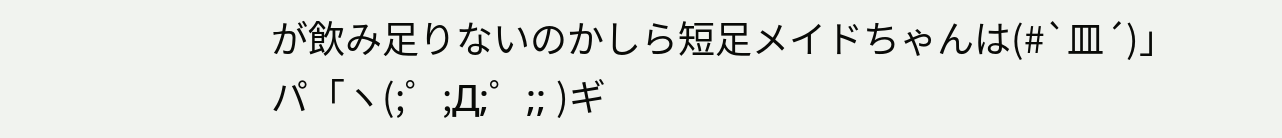が飲み足りないのかしら短足メイドちゃんは(#`皿´)」
パ「ヽ(;゜;Д;゜;; )ギ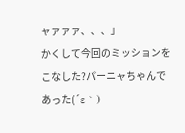ャァァァ、、、」
かくして今回のミッションをこなした?パーニャちゃんであった(´ε ` )